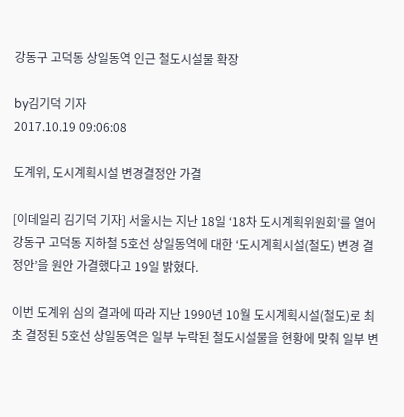강동구 고덕동 상일동역 인근 철도시설물 확장

by김기덕 기자
2017.10.19 09:06:08

도계위, 도시계획시설 변경결정안 가결

[이데일리 김기덕 기자] 서울시는 지난 18일 ‘18차 도시계획위원회’를 열어 강동구 고덕동 지하철 5호선 상일동역에 대한 ‘도시계획시설(철도) 변경 결정안’을 원안 가결했다고 19일 밝혔다.

이번 도계위 심의 결과에 따라 지난 1990년 10월 도시계획시설(철도)로 최초 결정된 5호선 상일동역은 일부 누락된 철도시설물을 현황에 맞춰 일부 변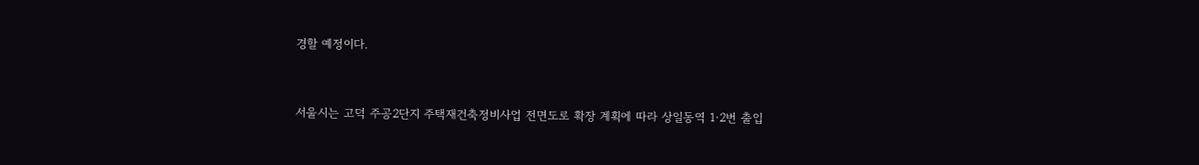경할 예정이다.



서울시는 고덕 주공2단지 주택재건축정비사업 전면도로 확장 계획에 따라 상일동역 1·2번 출입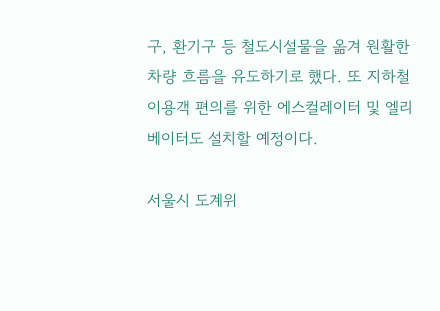구, 환기구 등 철도시설물을 옮겨 원활한 차량 흐름을 유도하기로 했다. 또 지하철 이용객 편의를 위한 에스컬레이터 및 엘리베이터도 설치할 예정이다.

서울시 도계위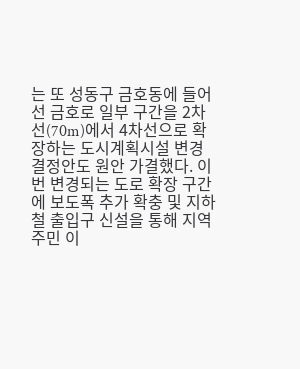는 또 성동구 금호동에 들어선 금호로 일부 구간을 2차선(70m)에서 4차선으로 확장하는 도시계획시설 변경결정안도 원안 가결했다. 이번 변경되는 도로 확장 구간에 보도폭 추가 확충 및 지하철 출입구 신설을 통해 지역주민 이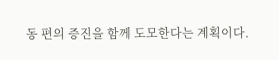동 편의 증진을 함께 도모한다는 계획이다.